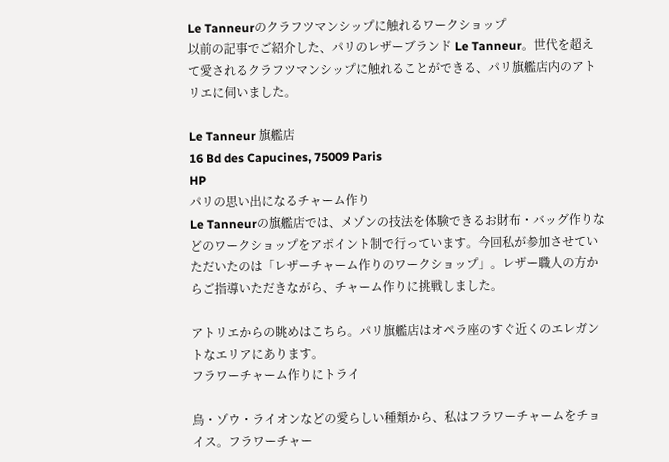Le Tanneurのクラフツマンシップに触れるワークショップ
以前の記事でご紹介した、パリのレザーブランド Le Tanneur。世代を超えて愛されるクラフツマンシップに触れることができる、パリ旗艦店内のアトリエに伺いました。

Le Tanneur 旗艦店
16 Bd des Capucines, 75009 Paris
HP
パリの思い出になるチャーム作り
Le Tanneurの旗艦店では、メゾンの技法を体験できるお財布・バッグ作りなどのワークショップをアポイント制で行っています。今回私が参加させていただいたのは「レザーチャーム作りのワークショップ」。レザー職人の方からご指導いただきながら、チャーム作りに挑戦しました。

アトリエからの眺めはこちら。パリ旗艦店はオペラ座のすぐ近くのエレガントなエリアにあります。
フラワーチャーム作りにトライ

鳥・ゾウ・ライオンなどの愛らしい種類から、私はフラワーチャームをチョイス。フラワーチャー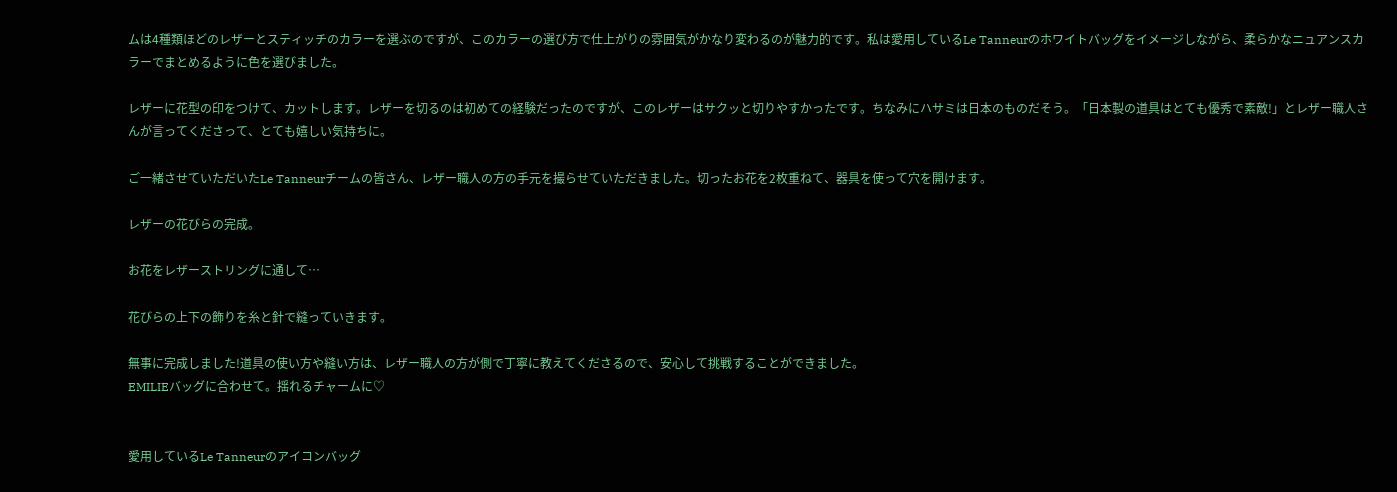ムは4種類ほどのレザーとスティッチのカラーを選ぶのですが、このカラーの選び方で仕上がりの雰囲気がかなり変わるのが魅力的です。私は愛用しているLe Tanneurのホワイトバッグをイメージしながら、柔らかなニュアンスカラーでまとめるように色を選びました。

レザーに花型の印をつけて、カットします。レザーを切るのは初めての経験だったのですが、このレザーはサクッと切りやすかったです。ちなみにハサミは日本のものだそう。「日本製の道具はとても優秀で素敵!」とレザー職人さんが言ってくださって、とても嬉しい気持ちに。

ご一緒させていただいたLe Tanneurチームの皆さん、レザー職人の方の手元を撮らせていただきました。切ったお花を2枚重ねて、器具を使って穴を開けます。

レザーの花びらの完成。

お花をレザーストリングに通して…

花びらの上下の飾りを糸と針で縫っていきます。

無事に完成しました!道具の使い方や縫い方は、レザー職人の方が側で丁寧に教えてくださるので、安心して挑戦することができました。
EMILIEバッグに合わせて。揺れるチャームに♡


愛用しているLe Tanneurのアイコンバッグ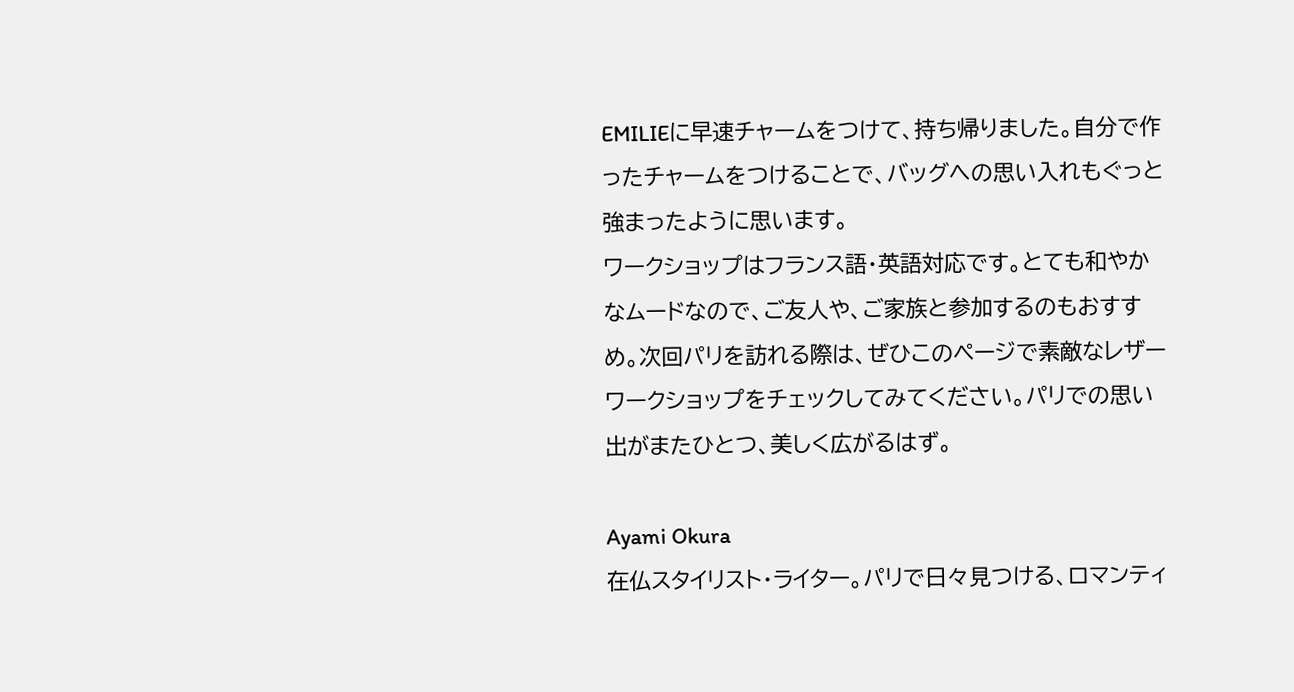EMILIEに早速チャームをつけて、持ち帰りました。自分で作ったチャームをつけることで、バッグへの思い入れもぐっと強まったように思います。
ワークショップはフランス語・英語対応です。とても和やかなムードなので、ご友人や、ご家族と参加するのもおすすめ。次回パリを訪れる際は、ぜひこのページで素敵なレザーワークショップをチェックしてみてください。パリでの思い出がまたひとつ、美しく広がるはず。

Ayami Okura
在仏スタイリスト・ライター。パリで日々見つける、ロマンティ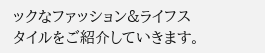ックなファッション&ライフスタイルをご紹介していきます。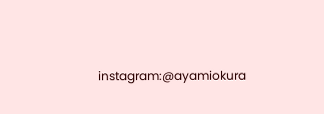instagram:@ayamiokura